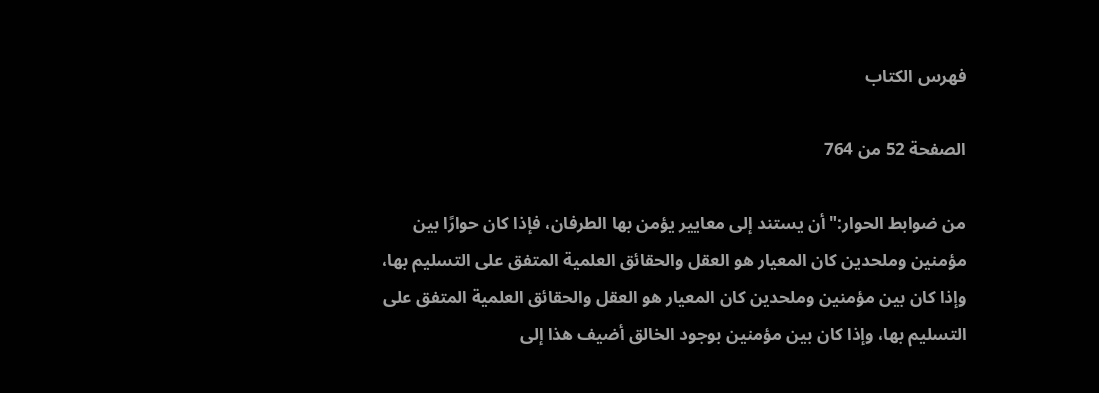فهرس الكتاب

الصفحة 52 من 764

من ضوابط الحوار:"أن يستند إلى معايير يؤمن بها الطرفان، فإذا كان حوارًا بين مؤمنين وملحدين كان المعيار هو العقل والحقائق العلمية المتفق على التسليم بها، وإذا كان بين مؤمنين وملحدين كان المعيار هو العقل والحقائق العلمية المتفق على التسليم بها، وإذا كان بين مؤمنين بوجود الخالق أضيف هذا إلى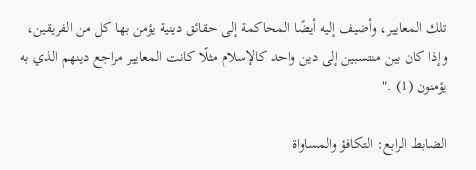تلك المعايير، وأضيف إليه أيضًا المحاكمة إلى حقائق دينية يؤمن بها كل من الفريقين، وإذا كان بين منتسبين إلى دين واحد كالإسلام مثلًا كانت المعايير مراجع دينهم الذي به يؤمنون (1) ."

الضابط الرابع: التكافؤ والمساواة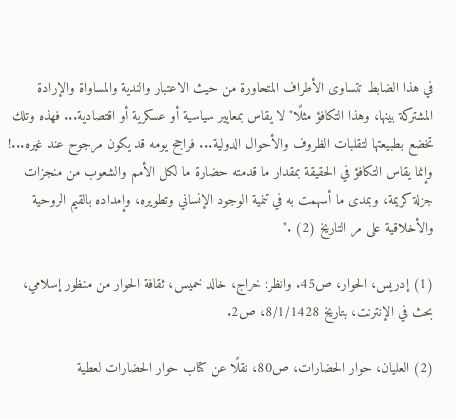في هذا الضابط تتساوى الأطراف المتحاورة من حيث الاعتبار والندية والمساواة والإرادة المشتركة بينها، وهذا التكافؤ مثلًا"لا يقاس بمعايير سياسية أو عسكرية أو اقتصادية... فهذه وتلك تخضع بطبيعتها لتقلبات الظروف والأحوال الدولية... فراجح يومه قد يكون مرجوح عند غيره...! وإنما يقاس التكافؤ في الحقيقة بمقدار ما قدمته حضارة ما لكل الأمم والشعوب من منجزات جزلة كريمة، وبمدى ما أسهمت به في تنمية الوجود الإنساني وتطويره، وإمداده بالقيم الروحية والأخلاقية على مر التاريخ (2) ."

(1) إدريس، الحوار، ص45. وانظر: خراج، خالد خميس، ثقافة الحوار من منظور إسلامي، بحث في الإنترنت، بتاريخ 8/1/1428، ص2.

(2) العليان، حوار الحضارات، ص80، نقلًا عن كتاب حوار الحضارات لعطية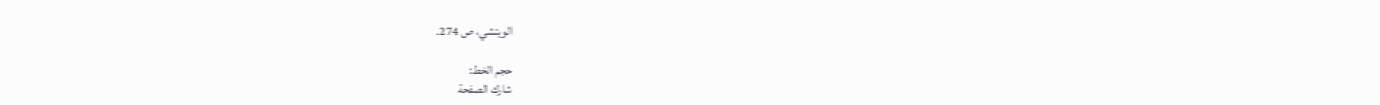الويتشي، ص 274.

حجم الخط:
شارك الصفحة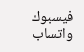فيسبوك واتساب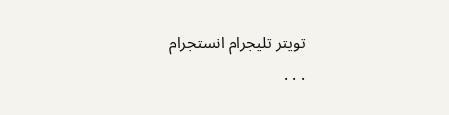تويتر تليجرام انستجرام
. . .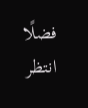فضلًا انتظر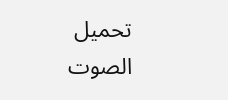تحميل الصوت